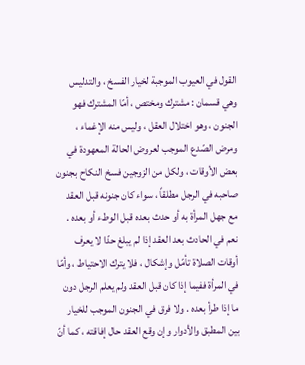القول في العيوب الموجبة لخيار الفسخ ، والتدليس
وهي قسمان : مشترك ومختص ، أمّا المشترك فهو الجنون ، وهو اختلال العقل ، وليس منه الإغماء ، ومرض الصّدع الموجب لعروض الحالة المعهودة في بعض الأوقات ، ولكل من الزوجين فسخ النكاح بجنون صاحبه في الرجل مطلقاً ، سواء كان جنونه قبل العقد مع جهل المرأة به أو حدث بعده قبل الوطء أو بعده . نعم في الحادث بعد العقد إذا لم يبلغ حدّا لا يعرف أوقات الصلاة تأمّل وإشكال ، فلا يترك الاحتياط ، وأمّا في المرأة ففيما إذا كان قبل العقد ولم يعلم الرجل دون ما إذا طرأ بعده . ولا فرق في الجنون الموجب للخيار بين المطبق والأدوار وإن وقع العقد حال إفاقته ، كما أنّ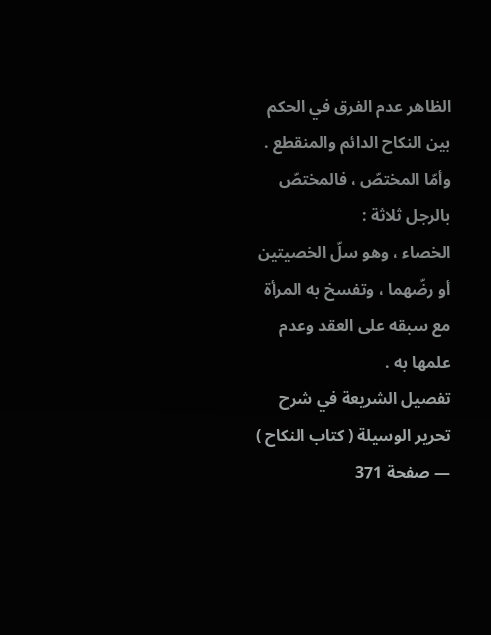الظاهر عدم الفرق في الحكم بين النكاح الدائم والمنقطع .
وأمّا المختصّ ، فالمختصّ بالرجل ثلاثة :
الخصاء ، وهو سلّ الخصيتين أو رضّهما ، وتفسخ به المرأة مع سبقه على العقد وعدم علمها به .
تفصيل الشريعة في شرح تحرير الوسيلة ( كتاب النكاح ) — صفحة 371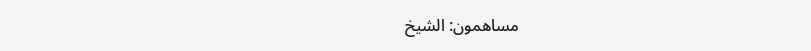مساهمون: الشيخ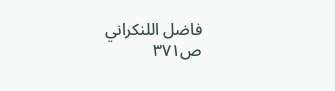فاضل اللنكراني
ص٣٧١